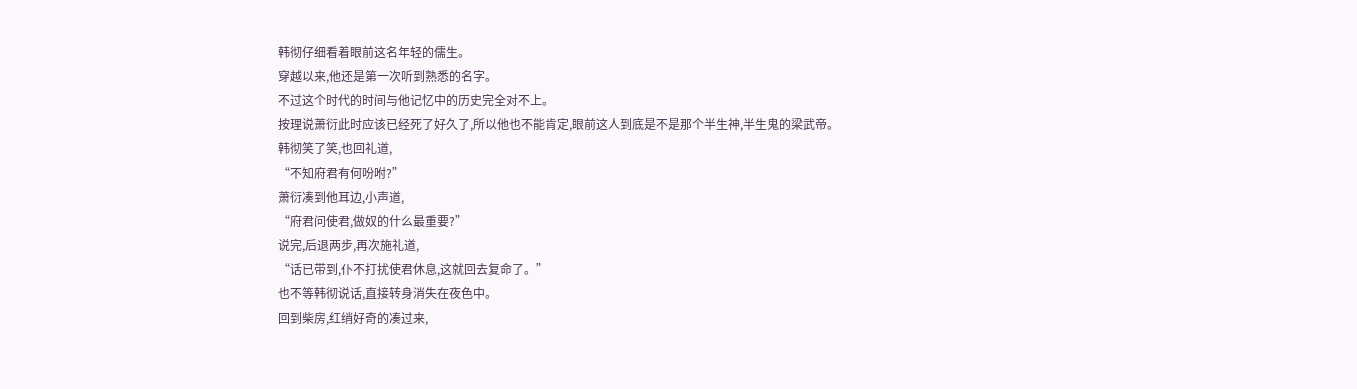韩彻仔细看着眼前这名年轻的儒生。
穿越以来,他还是第一次听到熟悉的名字。
不过这个时代的时间与他记忆中的历史完全对不上。
按理说萧衍此时应该已经死了好久了,所以他也不能肯定,眼前这人到底是不是那个半生神,半生鬼的梁武帝。
韩彻笑了笑,也回礼道,
“不知府君有何吩咐?”
萧衍凑到他耳边,小声道,
“府君问使君,做奴的什么最重要?”
说完,后退两步,再次施礼道,
“话已带到,仆不打扰使君休息,这就回去复命了。”
也不等韩彻说话,直接转身消失在夜色中。
回到柴房,红绡好奇的凑过来,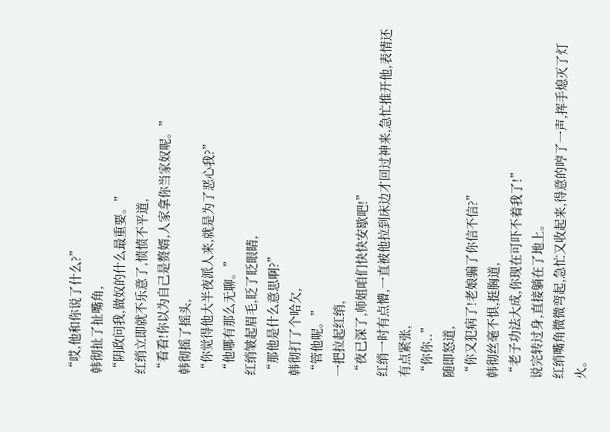“哎,他和你说了什么?”
韩彻扯了扯嘴角,
“阴政问我,做奴的什么最重要。”
红绡立即就不乐意了,愤愤不平道,
“看看!你以为自己是赘婿,人家拿你当家奴呢。”
韩彻摇了摇头,
“你觉得他大半夜派人来,就是为了恶心我?”
“他哪有那么无聊。”
红绡皱起眉毛,眨了眨眼睛,
“那他是什么意思啊?”
韩彻打了个哈欠,
“管他呢。”
一把拉起红绡,
“夜已深了,师姐咱们快快安歇吧!”
红绡一时有点懵,一直被他拉到床边才回过神来,急忙推开他,表情还有点紧张,
“你你..”
随即怒道,
“你又犯病了!老娘骟了你信不信?”
韩彻丝毫不惧,挺胸道,
“老子功法大成,你现在可吓不着我了!”
说完转过身,直接躺在了地上。
红绡嘴角微微弯起,急忙又收起来,得意的哼了一声,挥手熄灭了灯火。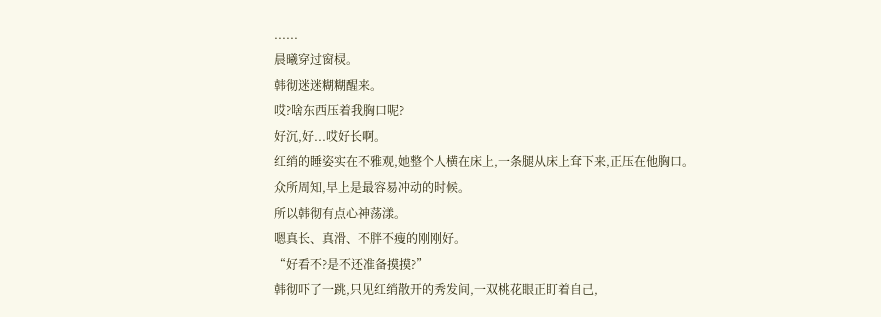......
晨曦穿过窗棂。
韩彻迷迷糊糊醒来。
哎?啥东西压着我胸口呢?
好沉,好...哎好长啊。
红绡的睡姿实在不雅观,她整个人横在床上,一条腿从床上耷下来,正压在他胸口。
众所周知,早上是最容易冲动的时候。
所以韩彻有点心神荡漾。
嗯真长、真滑、不胖不瘦的刚刚好。
“好看不?是不还准备摸摸?”
韩彻吓了一跳,只见红绡散开的秀发间,一双桃花眼正盯着自己,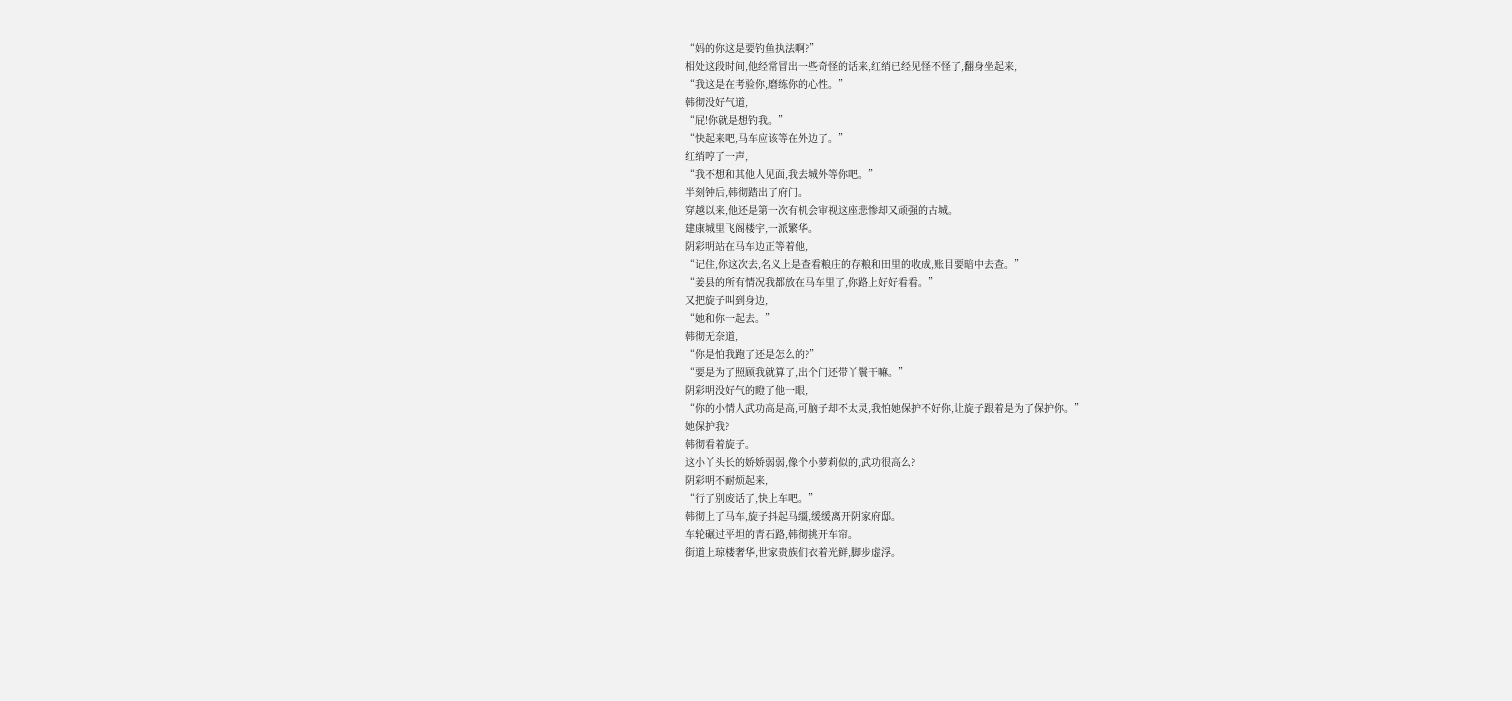“妈的你这是要钓鱼执法啊?”
相处这段时间,他经常冒出一些奇怪的话来,红绡已经见怪不怪了,翻身坐起来,
“我这是在考验你,磨练你的心性。”
韩彻没好气道,
“屁!你就是想钓我。”
“快起来吧,马车应该等在外边了。”
红绡哼了一声,
“我不想和其他人见面,我去城外等你吧。”
半刻钟后,韩彻踏出了府门。
穿越以来,他还是第一次有机会审视这座悲惨却又顽强的古城。
建康城里飞阁楼宇,一派繁华。
阴彩明站在马车边正等着他,
“记住,你这次去,名义上是查看粮庄的存粮和田里的收成,账目要暗中去查。”
“姜县的所有情况我都放在马车里了,你路上好好看看。”
又把旋子叫到身边,
“她和你一起去。”
韩彻无奈道,
“你是怕我跑了还是怎么的?”
“要是为了照顾我就算了,出个门还带丫鬟干嘛。”
阴彩明没好气的瞪了他一眼,
“你的小情人武功高是高,可脑子却不太灵,我怕她保护不好你,让旋子跟着是为了保护你。”
她保护我?
韩彻看着旋子。
这小丫头长的娇娇弱弱,像个小萝莉似的,武功很高么?
阴彩明不耐烦起来,
“行了别废话了,快上车吧。”
韩彻上了马车,旋子抖起马缰,缓缓离开阴家府邸。
车轮碾过平坦的青石路,韩彻挑开车帘。
街道上琼楼奢华,世家贵族们衣着光鲜,脚步虚浮。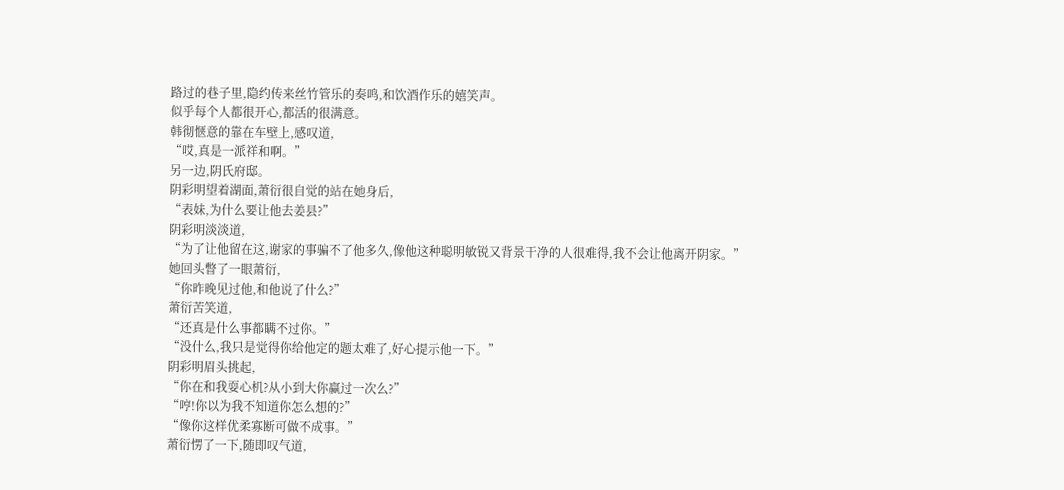路过的巷子里,隐约传来丝竹管乐的奏鸣,和饮酒作乐的嬉笑声。
似乎每个人都很开心,都活的很满意。
韩彻惬意的靠在车壁上,感叹道,
“哎,真是一派祥和啊。”
另一边,阴氏府邸。
阴彩明望着湖面,萧衍很自觉的站在她身后,
“表妹,为什么要让他去姜县?”
阴彩明淡淡道,
“为了让他留在这,谢家的事骗不了他多久,像他这种聪明敏锐又背景干净的人很难得,我不会让他离开阴家。”
她回头瞥了一眼萧衍,
“你昨晚见过他,和他说了什么?”
萧衍苦笑道,
“还真是什么事都瞒不过你。”
“没什么,我只是觉得你给他定的题太难了,好心提示他一下。”
阴彩明眉头挑起,
“你在和我耍心机?从小到大你赢过一次么?”
“哼!你以为我不知道你怎么想的?”
“像你这样优柔寡断可做不成事。”
萧衍愣了一下,随即叹气道,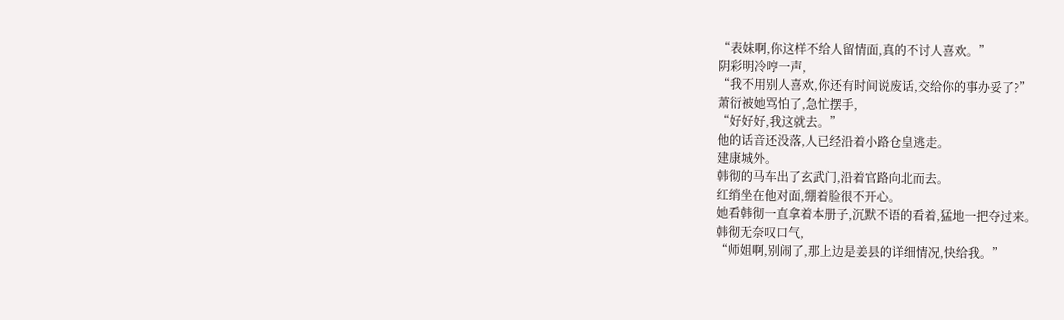“表妹啊,你这样不给人留情面,真的不讨人喜欢。”
阴彩明冷哼一声,
“我不用别人喜欢,你还有时间说废话,交给你的事办妥了?”
萧衍被她骂怕了,急忙摆手,
“好好好,我这就去。”
他的话音还没落,人已经沿着小路仓皇逃走。
建康城外。
韩彻的马车出了玄武门,沿着官路向北而去。
红绡坐在他对面,绷着脸很不开心。
她看韩彻一直拿着本册子,沉默不语的看着,猛地一把夺过来。
韩彻无奈叹口气,
“师姐啊,别闹了,那上边是姜县的详细情况,快给我。”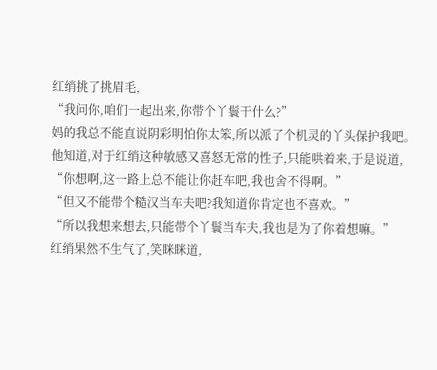红绡挑了挑眉毛,
“我问你,咱们一起出来,你带个丫鬟干什么?”
妈的我总不能直说阴彩明怕你太笨,所以派了个机灵的丫头保护我吧。
他知道,对于红绡这种敏感又喜怒无常的性子,只能哄着来,于是说道,
“你想啊,这一路上总不能让你赶车吧,我也舍不得啊。”
“但又不能带个糙汉当车夫吧?我知道你肯定也不喜欢。”
“所以我想来想去,只能带个丫鬟当车夫,我也是为了你着想嘛。”
红绡果然不生气了,笑眯眯道,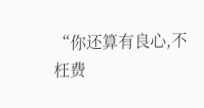“你还算有良心,不枉费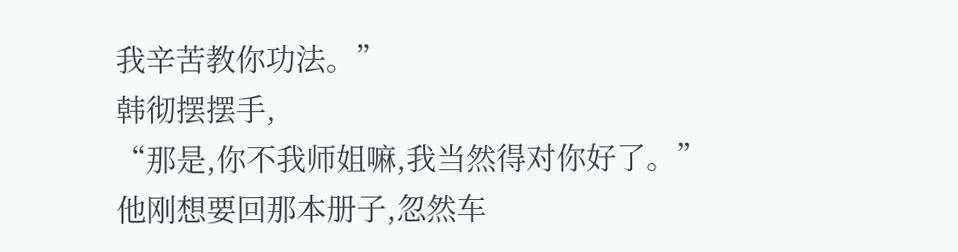我辛苦教你功法。”
韩彻摆摆手,
“那是,你不我师姐嘛,我当然得对你好了。”
他刚想要回那本册子,忽然车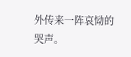外传来一阵哀恸的哭声。